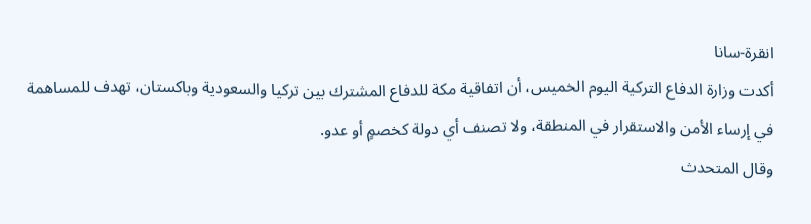انقرة-سانا
أكدت وزارة الدفاع التركية اليوم الخميس، أن اتفاقية مكة للدفاع المشترك بين تركيا والسعودية وباكستان، تهدف للمساهمة في إرساء الأمن والاستقرار في المنطقة، ولا تصنف أي دولة كخصمٍ أو عدو.
وقال المتحدث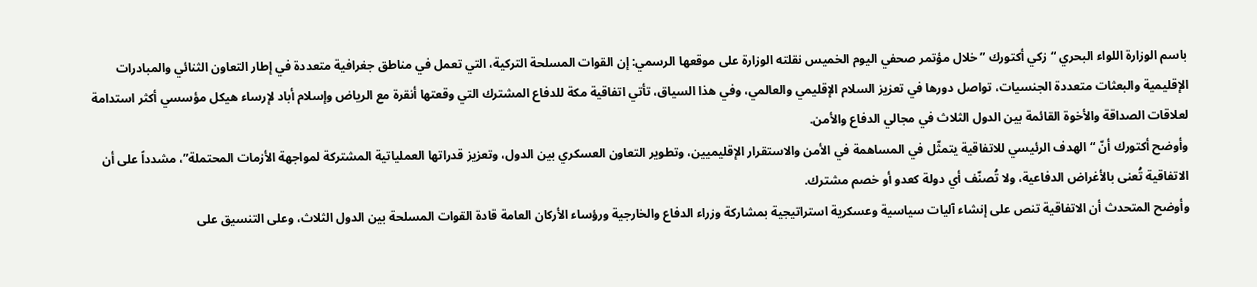باسم الوزارة اللواء البحري “زكي أكتورك ” خلال مؤتمر صحفي اليوم الخميس نقلته الوزارة على موقعها الرسمي: إن القوات المسلحة التركية، التي تعمل في مناطق جغرافية متعددة في إطار التعاون الثنائي والمبادرات الإقليمية والبعثات متعددة الجنسيات، تواصل دورها في تعزيز السلام الإقليمي والعالمي، وفي هذا السياق، تأتي اتفاقية مكة للدفاع المشترك التي وقعتها أنقرة مع الرياض وإسلام أباد لإرساء هيكل مؤسسي أكثر استدامة لعلاقات الصداقة والأخوة القائمة بين الدول الثلاث في مجالي الدفاع والأمن.
وأوضح أكتورك أنّ “الهدف الرئيسي للاتفاقية يتمثّل في المساهمة في الأمن والاستقرار الإقليميين، وتطوير التعاون العسكري بين الدول، وتعزيز قدراتها العملياتية المشتركة لمواجهة الأزمات المحتملة”، مشدداً على أن الاتفاقية تُعنى بالأغراض الدفاعية، ولا تُصنّف أي دولة كعدو أو خصم مشترك.
وأوضح المتحدث أن الاتفاقية تنص على إنشاء آليات سياسية وعسكرية استراتيجية بمشاركة وزراء الدفاع والخارجية ورؤساء الأركان العامة قادة القوات المسلحة بين الدول الثلاث، وعلى التنسيق على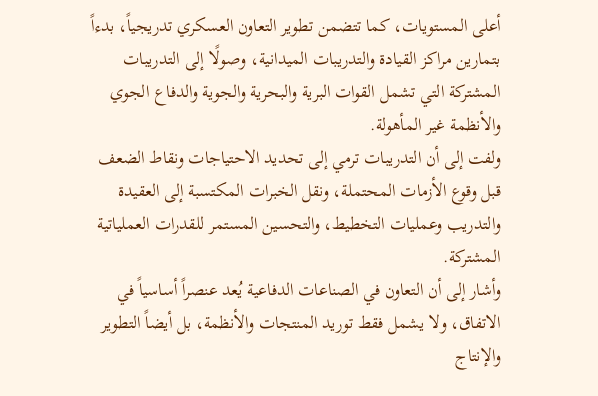أعلى المستويات، كما تتضمن تطوير التعاون العسكري تدريجياً، بدءاً بتمارين مراكز القيادة والتدريبات الميدانية، وصولًا إلى التدريبات المشتركة التي تشمل القوات البرية والبحرية والجوية والدفاع الجوي والأنظمة غير المأهولة.
ولفت إلى أن التدريبات ترمي إلى تحديد الاحتياجات ونقاط الضعف قبل وقوع الأزمات المحتملة، ونقل الخبرات المكتسبة إلى العقيدة والتدريب وعمليات التخطيط، والتحسين المستمر للقدرات العملياتية المشتركة.
وأشار إلى أن التعاون في الصناعات الدفاعية يُعد عنصراً أساسياً في الاتفاق، ولا يشمل فقط توريد المنتجات والأنظمة، بل أيضاً التطوير والإنتاج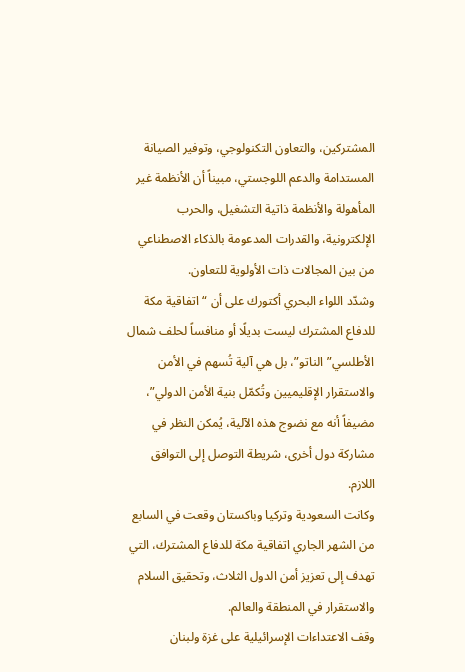المشتركين، والتعاون التكنولوجي، وتوفير الصيانة المستدامة والدعم اللوجستي، مبيناً أن الأنظمة غير المأهولة والأنظمة ذاتية التشغيل، والحرب الإلكترونية، والقدرات المدعومة بالذكاء الاصطناعي من بين المجالات ذات الأولوية للتعاون.
وشدّد اللواء البحري أكتورك على أن “اتفاقية مكة للدفاع المشترك ليست بديلًا أو منافساً لحلف شمال الأطلسي”الناتو”، بل هي آلية تُسهم في الأمن والاستقرار الإقليميين وتُكمّل بنية الأمن الدولي”، مضيفاً أنه مع نضوج هذه الآلية، يُمكن النظر في مشاركة دول أخرى، شريطة التوصل إلى التوافق اللازم.
وكانت السعودية وتركيا وباكستان وقعت في السابع من الشهر الجاري اتفاقية مكة للدفاع المشترك، التي تهدف إلى تعزيز أمن الدول الثلاث، وتحقيق السلام والاستقرار في المنطقة والعالم.
وقف الاعتداءات الإسرائيلية على غزة ولبنان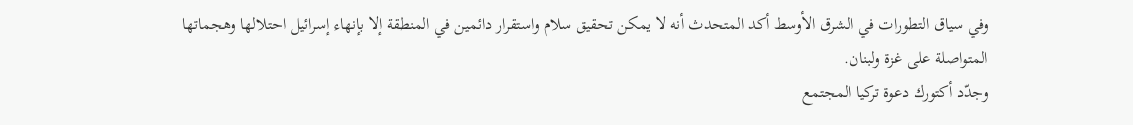وفي سياق التطورات في الشرق الأوسط أكد المتحدث أنه لا يمكن تحقيق سلام واستقرار دائمين في المنطقة إلا بإنهاء إسرائيل احتلالها وهجماتها المتواصلة على غزة ولبنان.
وجدّد أكتورك دعوة تركيا المجتمع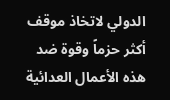الدولي لاتخاذ موقف أكثر حزماً وقوة ضد هذه الأعمال العدائية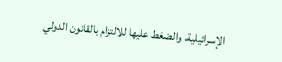الإسرائيلية، والضغط عليها للالتزام بالقانون الدولي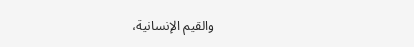والقيم الإنسانية،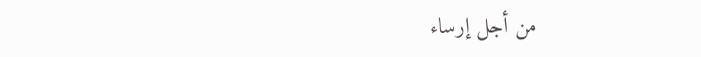من أجل إرساء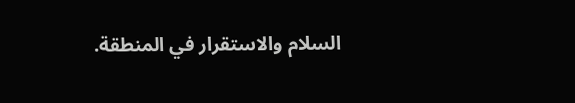السلام والاستقرار في المنطقة.